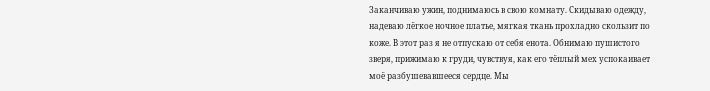Заканчиваю ужин, поднимаюсь в свою комнату. Скидываю одежду, надеваю лёгкое ночное платье, мягкая ткань прохладно скользит по коже. В этот раз я не отпускаю от себя енота. Обнимаю пушистого зверя, прижимаю к груди, чувствуя, как его тёплый мех успокаивает моё разбушевавшееся сердце. Мы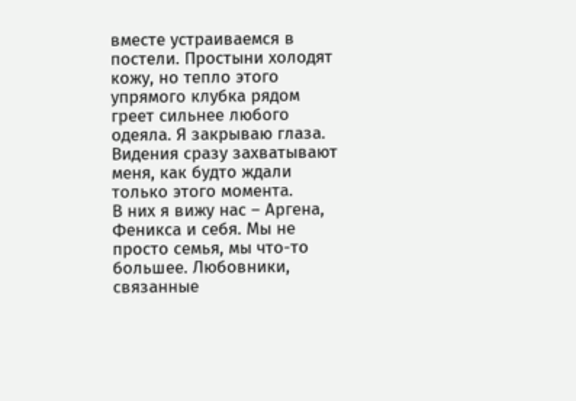вместе устраиваемся в постели. Простыни холодят кожу, но тепло этого упрямого клубка рядом греет сильнее любого одеяла. Я закрываю глаза. Видения сразу захватывают меня, как будто ждали только этого момента.
В них я вижу нас – Аргена, Феникса и себя. Мы не просто семья, мы что-то большее. Любовники, связанные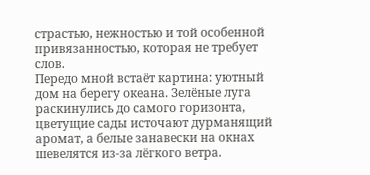страстью, нежностью и той особенной привязанностью, которая не требует слов.
Передо мной встаёт картина: уютный дом на берегу океана. Зелёные луга раскинулись до самого горизонта, цветущие сады источают дурманящий аромат, а белые занавески на окнах шевелятся из-за лёгкого ветра.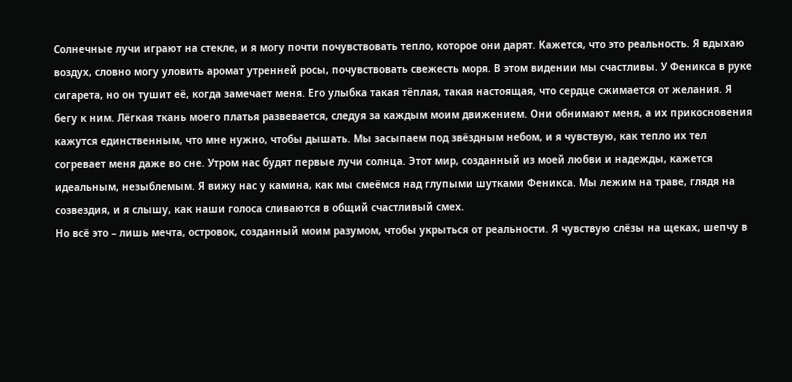Солнечные лучи играют на стекле, и я могу почти почувствовать тепло, которое они дарят. Кажется, что это реальность. Я вдыхаю воздух, словно могу уловить аромат утренней росы, почувствовать свежесть моря. В этом видении мы счастливы. У Феникса в руке сигарета, но он тушит её, когда замечает меня. Его улыбка такая тёплая, такая настоящая, что сердце сжимается от желания. Я бегу к ним. Лёгкая ткань моего платья развевается, следуя за каждым моим движением. Они обнимают меня, а их прикосновения кажутся единственным, что мне нужно, чтобы дышать. Мы засыпаем под звёздным небом, и я чувствую, как тепло их тел согревает меня даже во сне. Утром нас будят первые лучи солнца. Этот мир, созданный из моей любви и надежды, кажется идеальным, незыблемым. Я вижу нас у камина, как мы смеёмся над глупыми шутками Феникса. Мы лежим на траве, глядя на созвездия, и я слышу, как наши голоса сливаются в общий счастливый смех.
Но всё это – лишь мечта, островок, созданный моим разумом, чтобы укрыться от реальности. Я чувствую слёзы на щеках, шепчу в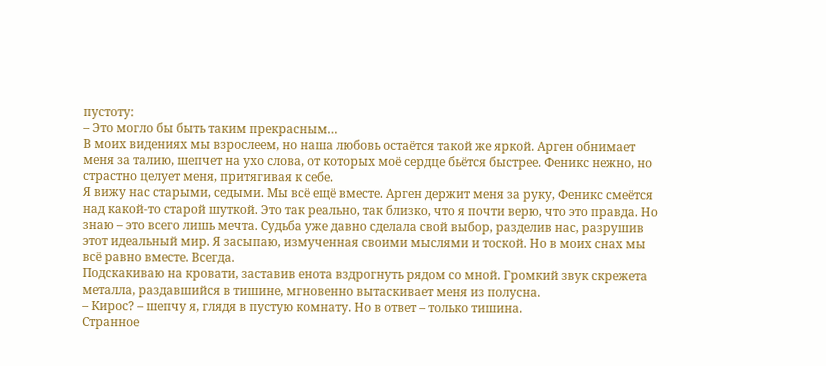пустоту:
– Это могло бы быть таким прекрасным…
В моих видениях мы взрослеем, но наша любовь остаётся такой же яркой. Арген обнимает меня за талию, шепчет на ухо слова, от которых моё сердце бьётся быстрее. Феникс нежно, но страстно целует меня, притягивая к себе.
Я вижу нас старыми, седыми. Мы всё ещё вместе. Арген держит меня за руку, Феникс смеётся над какой-то старой шуткой. Это так реально, так близко, что я почти верю, что это правда. Но знаю – это всего лишь мечта. Судьба уже давно сделала свой выбор, разделив нас, разрушив этот идеальный мир. Я засыпаю, измученная своими мыслями и тоской. Но в моих снах мы всё равно вместе. Всегда.
Подскакиваю на кровати, заставив енота вздрогнуть рядом со мной. Громкий звук скрежета металла, раздавшийся в тишине, мгновенно вытаскивает меня из полусна.
– Кирос? – шепчу я, глядя в пустую комнату. Но в ответ – только тишина.
Странное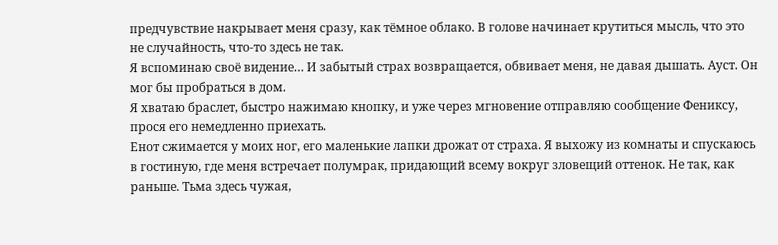предчувствие накрывает меня сразу, как тёмное облако. В голове начинает крутиться мысль, что это не случайность, что-то здесь не так.
Я вспоминаю своё видение… И забытый страх возвращается, обвивает меня, не давая дышать. Ауст. Он мог бы пробраться в дом.
Я хватаю браслет, быстро нажимаю кнопку, и уже через мгновение отправляю сообщение Фениксу, прося его немедленно приехать.
Енот сжимается у моих ног, его маленькие лапки дрожат от страха. Я выхожу из комнаты и спускаюсь в гостиную, где меня встречает полумрак, придающий всему вокруг зловещий оттенок. Не так, как раньше. Тьма здесь чужая,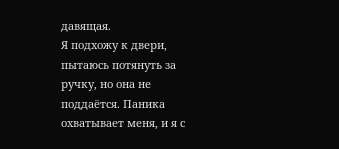давящая.
Я подхожу к двери, пытаюсь потянуть за ручку, но она не поддаётся. Паника охватывает меня, и я с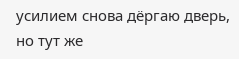усилием снова дёргаю дверь, но тут же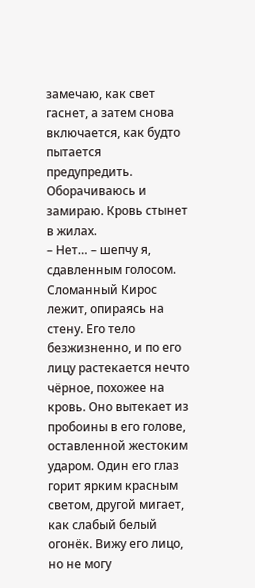замечаю, как свет гаснет, а затем снова включается, как будто пытается предупредить.
Оборачиваюсь и замираю. Кровь стынет в жилах.
– Нет… – шепчу я, сдавленным голосом.
Сломанный Кирос лежит, опираясь на стену. Его тело безжизненно, и по его лицу растекается нечто чёрное, похожее на кровь. Оно вытекает из пробоины в его голове, оставленной жестоким ударом. Один его глаз горит ярким красным светом, другой мигает, как слабый белый огонёк. Вижу его лицо, но не могу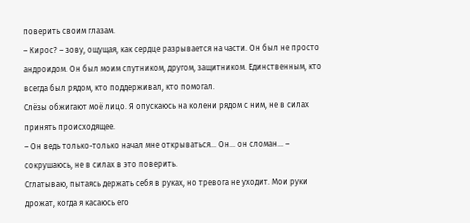поверить своим глазам.
– Кирос? – зову, ощущая, как сердце разрывается на части. Он был не просто андроидом. Он был моим спутником, другом, защитником. Единственным, кто всегда был рядом, кто поддерживал, кто помогал.
Слёзы обжигают моё лицо. Я опускаюсь на колени рядом с ним, не в силах принять происходящее.
– Он ведь только-только начал мне открываться… Он… он сломан… – сокрушаюсь, не в силах в это поверить.
Сглатываю, пытаясь держать себя в руках, но тревога не уходит. Мои руки дрожат, когда я касаюсь его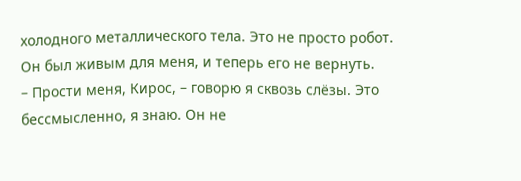холодного металлического тела. Это не просто робот. Он был живым для меня, и теперь его не вернуть.
– Прости меня, Кирос, – говорю я сквозь слёзы. Это бессмысленно, я знаю. Он не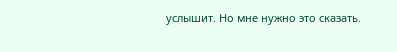услышит. Но мне нужно это сказать.